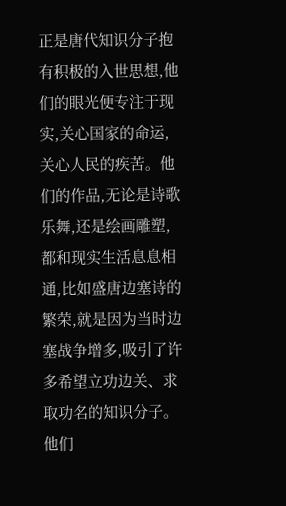正是唐代知识分子抱有积极的入世思想,他们的眼光便专注于现实,关心国家的命运,关心人民的疾苦。他们的作品,无论是诗歌乐舞,还是绘画雕塑,都和现实生活息息相通,比如盛唐边塞诗的繁荣,就是因为当时边塞战争增多,吸引了许多希望立功边关、求取功名的知识分子。他们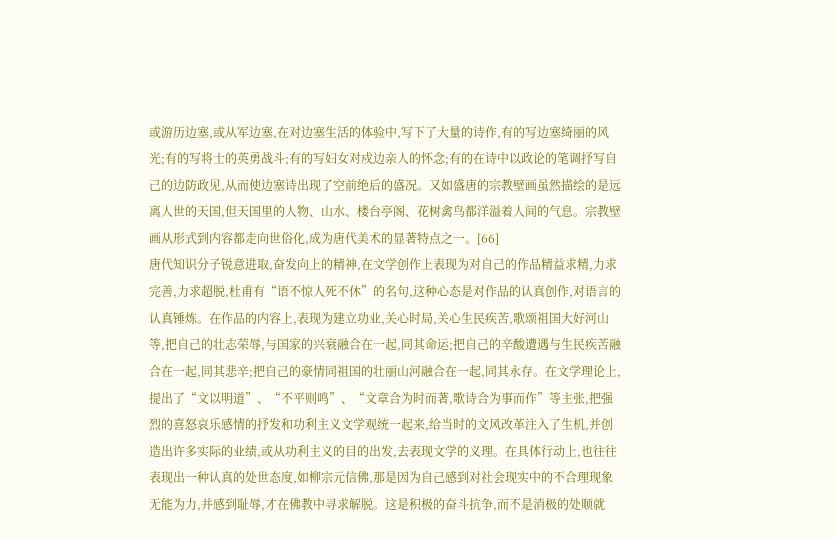或游历边塞,或从军边塞,在对边塞生活的体验中,写下了大量的诗作,有的写边塞绮丽的风光;有的写将士的英勇战斗;有的写妇女对戍边亲人的怀念;有的在诗中以政论的笔调抒写自己的边防政见,从而使边塞诗出现了空前绝后的盛况。又如盛唐的宗教壁画虽然描绘的是远离人世的天国,但天国里的人物、山水、楼台亭阁、花树禽鸟都洋溢着人间的气息。宗教壁画从形式到内容都走向世俗化,成为唐代美术的显著特点之一。[66]
唐代知识分子锐意进取,奋发向上的精神,在文学创作上表现为对自己的作品精益求精,力求完善,力求超脱,杜甫有“语不惊人死不休”的名句,这种心态是对作品的认真创作,对语言的认真锤炼。在作品的内容上,表现为建立功业,关心时局,关心生民疾苦,歌颂祖国大好河山等,把自己的壮志荣辱,与国家的兴衰融合在一起,同其命运;把自己的辛酸遭遇与生民疾苦融合在一起,同其悲辛;把自己的豪情同祖国的壮丽山河融合在一起,同其永存。在文学理论上,提出了“文以明道”、“不平则鸣”、“文章合为时而著,歌诗合为事而作”等主张,把强烈的喜怒哀乐感情的抒发和功利主义文学观统一起来,给当时的文风改革注入了生机,并创造出许多实际的业绩,或从功利主义的目的出发,去表现文学的义理。在具体行动上,也往往表现出一种认真的处世态度,如柳宗元信佛,那是因为自己感到对社会现实中的不合理现象无能为力,并感到耻辱,才在佛教中寻求解脱。这是积极的奋斗抗争,而不是消极的处顺就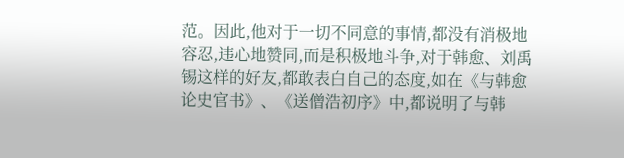范。因此,他对于一切不同意的事情,都没有消极地容忍,违心地赞同,而是积极地斗争,对于韩愈、刘禹锡这样的好友,都敢表白自己的态度,如在《与韩愈论史官书》、《送僧浩初序》中,都说明了与韩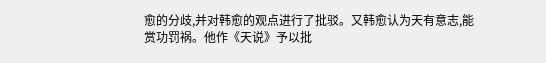愈的分歧,并对韩愈的观点进行了批驳。又韩愈认为天有意志,能赏功罚祸。他作《天说》予以批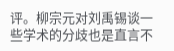评。柳宗元对刘禹锡谈一些学术的分歧也是直言不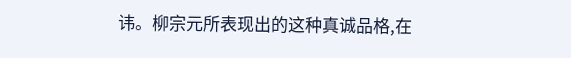讳。柳宗元所表现出的这种真诚品格,在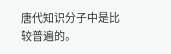唐代知识分子中是比较普遍的。